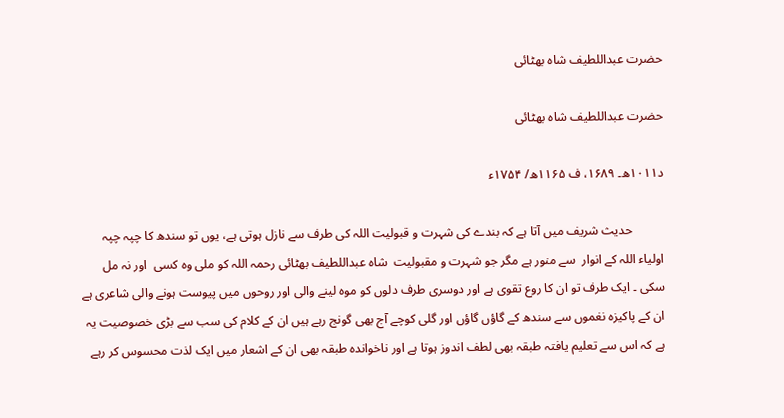حضرت عبداللطیف شاہ بھٹائی

حضرت عبداللطیف شاہ بھٹائی

د۱۰۱۱ھ۔ ۱۶۸۹، ف ۱۱۶۵ھ/ ۱۷۵۴ء

          حدیث شریف میں آتا ہے کہ بندے کی شہرت و قبولیت اللہ کی طرف سے نازل ہوتی ہے، یوں تو سندھ کا چپہ چپہ اولیاء اللہ کے انوار  سے منور ہے مگر جو شہرت و مقبولیت  شاہ عبداللطیف بھٹائی رحمہ اللہ کو ملی وہ کسی  اور نہ مل سکی ۔ ایک طرف تو ان کا روع تقوی ہے اور دوسری طرف دلوں کو موہ لینے والی اور روحوں میں پیوست ہونے والی شاعری ہے ان کے پاکیزہ نغموں سے سندھ کے گاؤں گاؤں اور گلی کوچے آج بھی گونج رہے ہیں ان کے کلام کی سب سے بڑی خصوصیت یہ ہے کہ اس سے تعلیم یافتہ طبقہ بھی لطف اندوز ہوتا ہے اور ناخواندہ طبقہ بھی ان کے اشعار میں ایک لذت محسوس کر رہے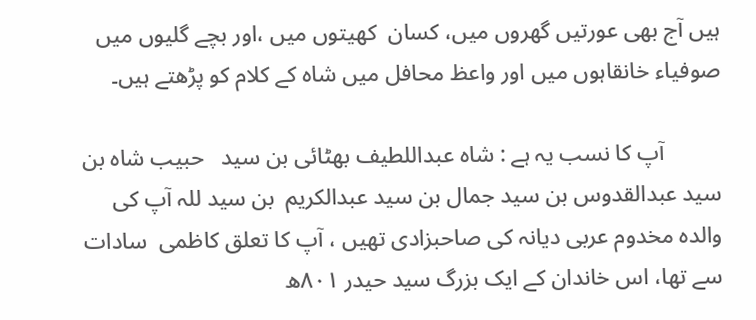ہیں آج بھی عورتیں گھروں میں، کسان  کھیتوں میں ،اور بچے گلیوں میں صوفیاء خانقاہوں میں اور واعظ محافل میں شاہ کے کلام کو پڑھتے ہیں۔

          آپ کا نسب یہ ہے : شاہ عبداللطیف بھٹائی بن سید   حبیب شاہ بن سید عبدالقدوس بن سید جمال بن سید عبدالکریم  بن سید للہ آپ کی والدہ مخدوم عربی دیانہ کی صاحبزادی تھیں ، آپ کا تعلق کاظمی  سادات سے تھا، اس خاندان کے ایک بزرگ سید حیدر ۸۰۱ھ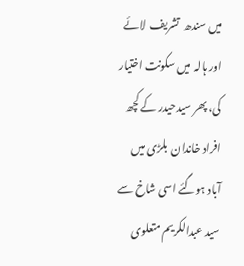میں سندھ  تشریف  لائے اور ہالہ  میں سکونت اختیار کی، پھر سیدحیدر کے کچھ  افراد خاندان  بلڑی میں آباد ہوگئے اسی شاخ سے سید عبدالکریم متعلوی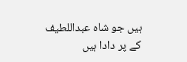ہیں جو شاہ عبداللطیف کے پر دادا ہیں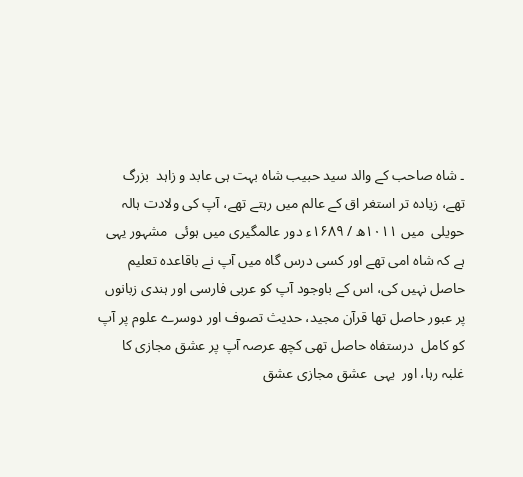۔ شاہ صاحب کے والد سید حبیب شاہ بہت ہی عابد و زاہد  بزرگ تھے، زیادہ تر استغر اق کے عالم میں رہتے تھے، آپ کی ولادت ہالہ حویلی  میں ۱۰۱۱ھ / ۱۶۸۹ء دور عالمگیری میں ہوئی  مشہور یہی  ہے کہ شاہ امی تھے اور کسی درس گاہ میں آپ نے باقاعدہ تعلیم حاصل نہیں کی، اس کے باوجود آپ کو عربی فارسی اور ہندی زبانوں پر عبور حاصل تھا قرآن مجید، حدیث تصوف اور دوسرے علوم پر آپ کو کامل  درستفاہ حاصل تھی کچھ عرصہ آپ پر عشق مجازی کا غلبہ رہا، اور  یہی  عشق مجازی عشق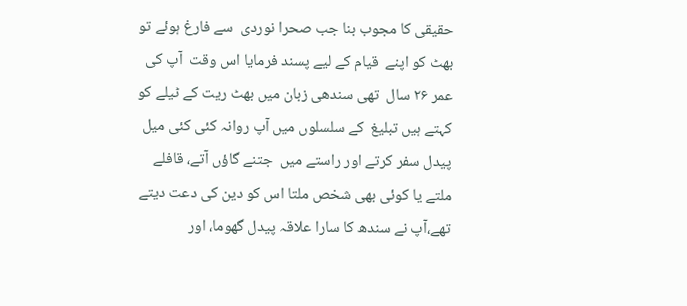حقیقی کا مجوب بنا جب صحرا نوردی  سے فارغ ہوئے تو بھٹ کو اپنے  قیام کے لیے پسند فرمایا اس وقت  آپ کی عمر ۲۶ سال  تھی سندھی زبان میں بھٹ ریت کے ٹیلے کو کہتے ہیں تبلیغ  کے سلسلوں میں آپ روانہ کئی کئی میل پیدل سفر کرتے اور راستے میں  جتنے گاؤں آتے، قافلے ملتے یا کوئی بھی شخص ملتا اس کو دین کی دعت دیتے تھے،آپ نے سندھ کا سارا علاقہ پیدل گھوما، اور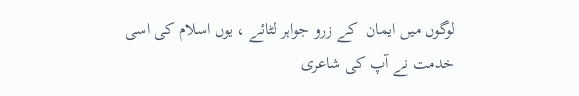لوگوں میں ایمان  کے زرو جواہر لٹائے ، یوں اسلام کی اسی خدمت نے آپ کی شاعری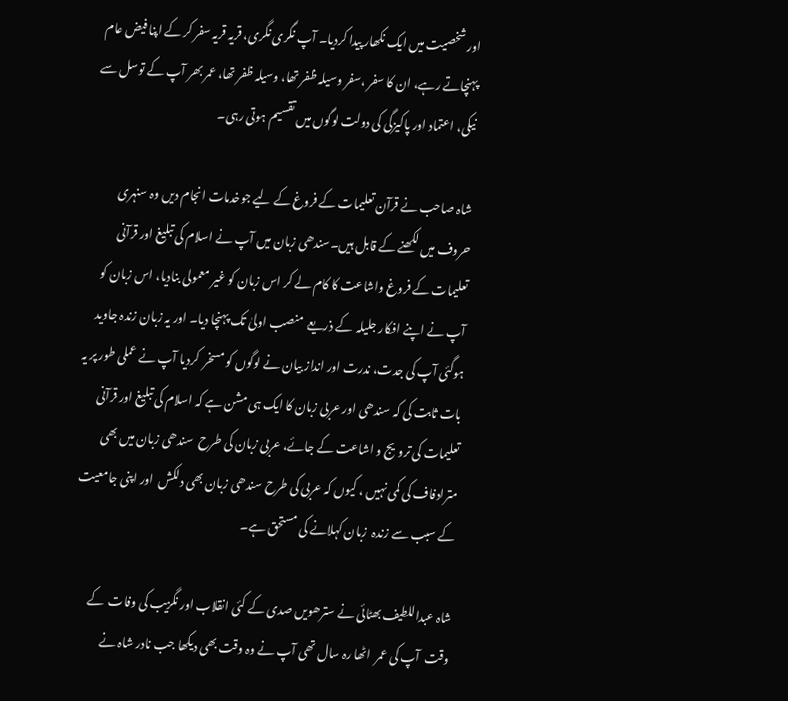اور شخصیت میں ایک نکھار پیدا کردیا۔ آپ نگری نگری، قریہ قریہ سفر کر کے اپنا فیض عام پہنچاتے رہے، ان کا سفر ،سفر وسیلہ ظفر تھا، وسیلہ ظفر تھا، عمر بھر آپ کے توسل سے نیکی، اعتماد اور پاکیزگی کی دولت لوگوں میں تقسیم ہوتی رہی۔

شاہ صاحب نے قرآن تعلیمات کے فروغ کے لیے جوخدمات انجام دیں وہ سنہری حروف میں لکھنے کے قابل ہیں۔سندھی زبان میں آپ نے اسلام کی تبلیغ اور قرآنی تعلیمات کے فروغ واشاعت کا کام لے کر اس زبان کو غیر معمولی بنادیا، اس زبان کو آپ نے اپنے افکار جلیلہ  کے ذریعے  منصب اولیٰ تک پہنچا دیا۔ اور یہ زبان زندہ جاوید ہوگئی آپ کی جدت، ندرت اور انداز بیان نے لوگوں کو مسخر  کردیا آپ نے عملی طور پر یہ بات ثابت کی کہ سندھی اور عربی زبان کا ایک ہی مشن ہے کہ اسلام کی تبلیغ اور قرآنی تعلیمات کی ترویج و اشاعت کے جائے، عربی زبان کی طرح  سندھی زبان میں بھی  مترادفاف کی کمی نہیں ، کیوں کہ عربی کی طرح سندھی زبان بھی دلکش  اور اپنی جامعیت کے سبب سے زندہ  زبان کہلانے کی مستحق ہے۔

شاہ عبداللطیف بھٹائی نے سترھویں صدی کے کئی انقلاب اور نگزیب کی وفات  کے وقت  آپ کی عمر  اٹھا رہ سال تھی آپ نے وہ وقت بھی دیکھا جب نادر شاہ نے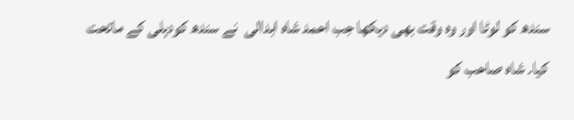سندھ کو لوٹا اور وہ وقت بھی دیکھا جب احمد شاہ ابدالی  نے سندھ کودہلی کے ماتحت کیا۔ شاہ صاحب کو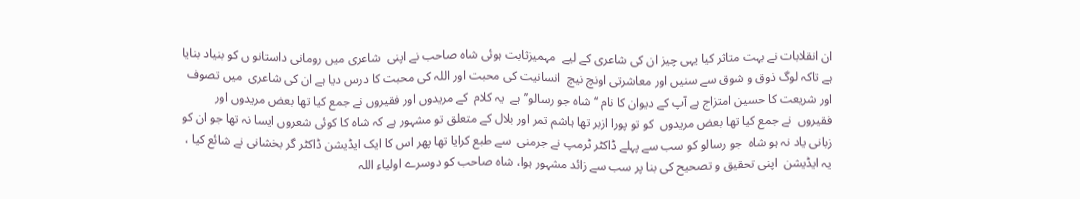ان انقلابات نے بہت متاثر کیا یہی چیز ان کی شاعری کے لیے  مہمیزثابت ہوئی شاہ صاحب نے اپنی  شاعری میں رومانی داستانو ں کو بنیاد بنایا ہے تاکہ لوگ ذوق و شوق سے سنیں اور معاشرتی اونچ نیچ  انسانیت کی محبت اور اللہ کی محبت کا درس دیا ہے ان کی شاعری  میں تصوف اور شریعت کا حسین امتزاج ہے آپ کے دیوان کا نام ‘‘شاہ جو رسالو’’ہے  یہ کلام  کے مریدوں اور فقیروں نے جمع کیا تھا بعض مریدوں اور فقیروں  نے جمع کیا تھا بعض مریدوں  کو تو پورا ازبر تھا ہاشم تمر اور بلال کے متعلق تو مشہور ہے کہ شاہ کا کوئی شعروں ایسا نہ تھا جو ان کو زبانی یاد نہ ہو شاہ  جو رسالو کو سب سے پہلے ڈاکٹر ٹرمپ نے جرمنی  سے طبع کرایا تھا پھر اس کا ایک ایڈیشن ڈاکٹر گر بخشانی نے شائع کیا ، یہ ایڈیشن  اپنی تحقیق و تصحیح کی بنا پر سب سے زائد مشہور ہوا، شاہ صاحب کو دوسرے اولیاء اللہ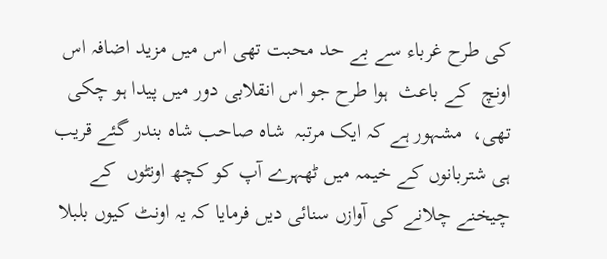کی طرح غرباء سے بے حد محبت تھی اس میں مزید اضافہ اس اونچ  کے باعث  ہوا طرح جو اس انقلابی دور میں پیدا ہو چکی تھی،  مشہور ہے کہ ایک مرتبہ  شاہ صاحب شاہ بندر گئے قریب ہی شتربانوں کے خیمہ میں ٹھہرے آپ کو کچھ اونٹوں  کے چیخنے چلانے کی آوازں سنائی دیں فرمایا کہ یہ اونٹ کیوں بلبلا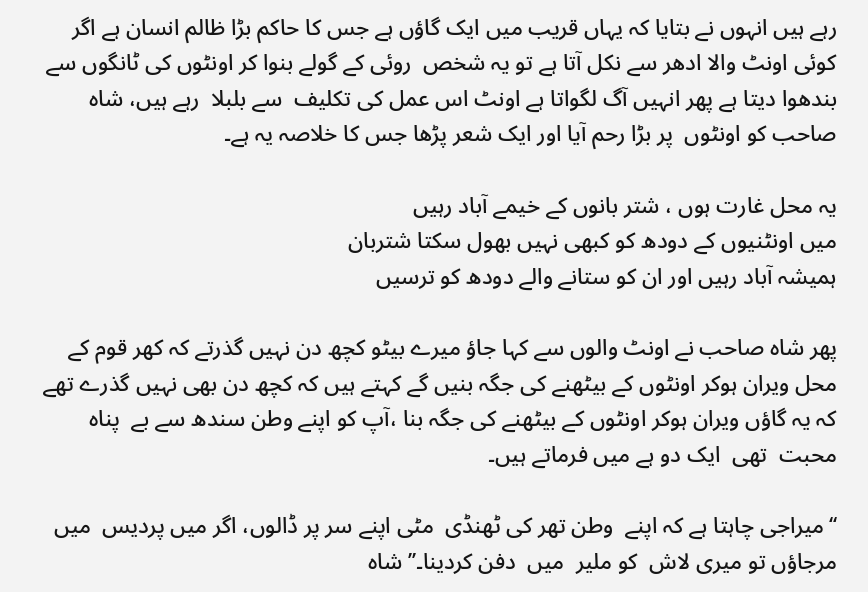رہے ہیں انہوں نے بتایا کہ یہاں قریب میں ایک گاؤں ہے جس کا حاکم بڑا ظالم انسان ہے اگر کوئی اونٹ والا ادھر سے نکل آتا ہے تو یہ شخص  روئی کے گولے بنوا کر اونٹوں کی ٹانگوں سے بندھوا دیتا ہے پھر انہیں آگ لگواتا ہے اونٹ اس عمل کی تکلیف  سے بلبلا  رہے ہیں، شاہ صاحب کو اونٹوں  پر بڑا رحم آیا اور ایک شعر پڑھا جس کا خلاصہ یہ ہے۔

یہ محل غارت ہوں ، شتر بانوں کے خیمے آباد رہیں
میں اونٹنیوں کے دودھ کو کبھی نہیں بھول سکتا شتربان
ہمیشہ آباد رہیں اور ان کو ستانے والے دودھ کو ترسیں

پھر شاہ صاحب نے اونٹ والوں سے کہا جاؤ میرے بیٹو کچھ دن نہیں گذرتے کہ کھر قوم کے محل ویران ہوکر اونٹوں کے بیٹھنے کی جگہ بنیں گے کہتے ہیں کہ کچھ دن بھی نہیں گذرے تھے کہ یہ گاؤں ویران ہوکر اونٹوں کے بیٹھنے کی جگہ بنا ،آپ کو اپنے وطن سندھ سے بے  پناہ  محبت  تھی  ایک دو ہے میں فرماتے ہیں۔

‘‘میراجی چاہتا ہے کہ اپنے  وطن تھر کی ٹھنڈی  مٹی اپنے سر پر ڈالوں، اگر میں پردیس  میں مرجاؤں تو میری لاش  کو ملیر  میں  دفن کردینا۔’’ شاہ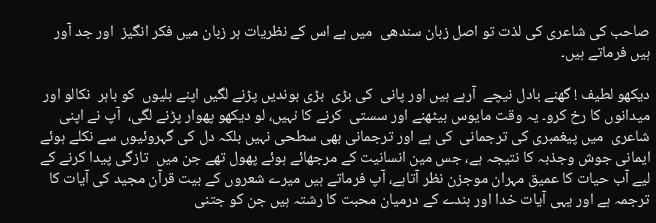صاحب کی شاعری کی لذت تو اصل زبان سندھی  میں ہے اس کے نظریات ہر زبان میں فکر انگیز  اور جد آور ہیں فرماتے ہیں۔

دیکھو لطیف ! گھنے بادل نیچے  آرہے ہیں اور پانی  کی بڑی  بڑی بوندیں پڑنے لگیں اپنے بلیوں  کو باہر  نکالو اور میدانوں کا رخ کرو۔ یہ وقت مایوس بیٹھنے اور سستی  کرنے کا نہیں، لو دیکھو پھوار پڑنے لگی،  آپ نے اپنی شاعری  میں پیغمبری کی ترجمانی  کی ہے اور ترجمانی بھی سطحی نہیں بلکہ دل کی گہروئیوں سے نکلے ہوئے ایمانی جوش وجذبہ کا نتیجہ ہے، جس مین انسانیت کے مرجھائے ہوئے پھول تھے جن میں  تازگی پیدا کرنے کے لیے آب حیات کا عمیق مہران موجزن نظر آتاہے، آپ فرماتے ہیں میرے شعروں کے بیت قرآن مجید کی آیات کا ترجمہ ہے اور یہی آیات خدا اور بندے کے درمیان محبت کا رشتہ ہیں جن کو جتنی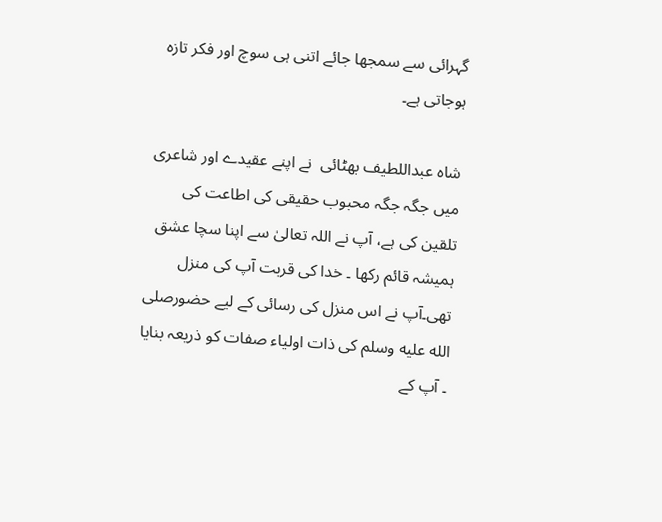گہرائی سے سمجھا جائے اتنی ہی سوچ اور فکر تازہ ہوجاتی ہے۔

شاہ عبداللطیف بھٹائی  نے اپنے عقیدے اور شاعری میں جگہ جگہ محبوب حقیقی کی اطاعت کی تلقین کی ہے، آپ نے اللہ تعالیٰ سے اپنا سچا عشق ہمیشہ قائم رکھا ۔ خدا کی قربت آپ کی منزل تھی۔آپ نے اس منزل کی رسائی کے لیے حضورصلى الله عليه وسلم کی ذات اولیاء صفات کو ذریعہ بنایا ۔ آپ کے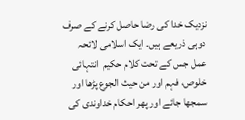نزدیک خدا کی رضا حاصل کرنے کے صرف دوہی ذریعے ہیں۔ ایک اسلامی لائحہ عمل جس کے تحت کلام حکیم  انتہائی خلوص، فہم اور من حیث الجوع پڑھا اور سمجھا جائے اور پھر احکام خداوندی کی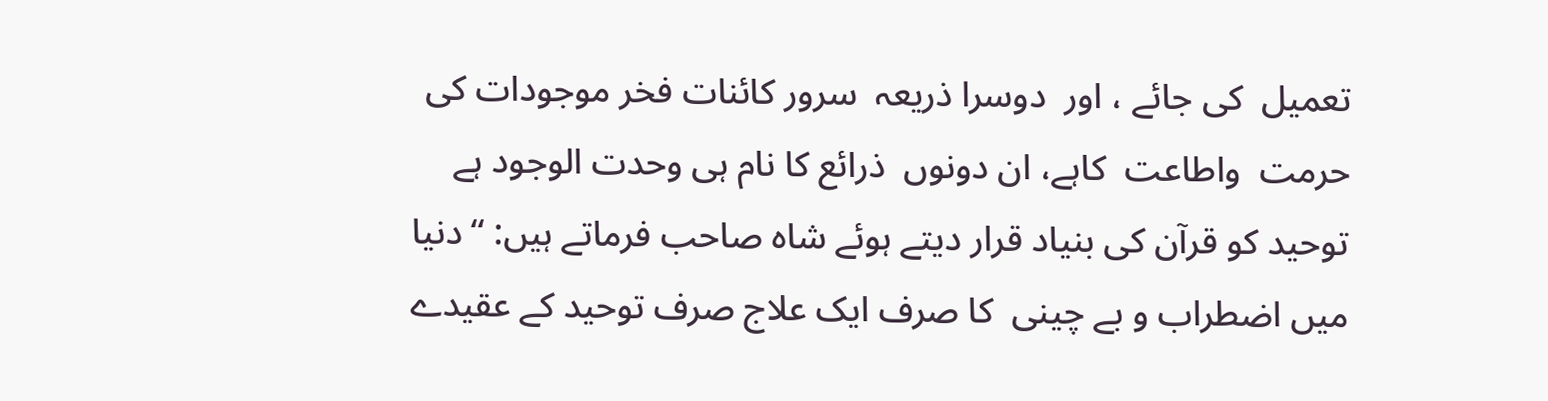تعمیل  کی جائے ، اور  دوسرا ذریعہ  سرور کائنات فخر موجودات کی حرمت  واطاعت  کاہے، ان دونوں  ذرائع کا نام ہی وحدت الوجود ہے توحید کو قرآن کی بنیاد قرار دیتے ہوئے شاہ صاحب فرماتے ہیں: ‘‘دنیا میں اضطراب و بے چینی  کا صرف ایک علاج صرف توحید کے عقیدے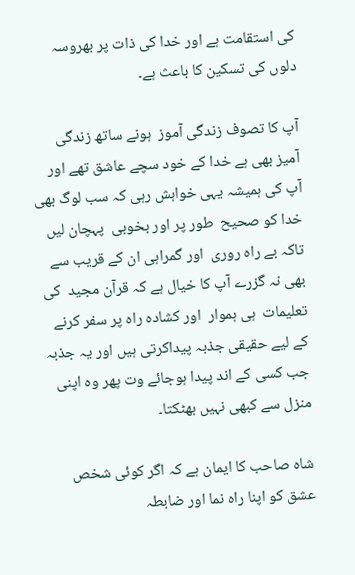کی استقامت ہے اور خدا کی ذات پر بھروسہ دلوں کی تسکین کا باعث ہے۔

آپ کا تصوف زندگی آموز  ہونے ساتھ زندگی  آمیز بھی ہے خدا کے خود سچے عاشق تھے اور آپ کی ہمیشہ یہی خواہش رہی کہ سب لوگ بھی خدا کو صحیح  طور پر اور بخوبی  پہچان لیں تاکہ بے راہ روری  اور گمراہی ان کے قریب سے بھی نہ گزرے آپ کا خیال ہے کہ قرآن مجید  کی تعلیمات  ہی ہموار  اور کشادہ راہ پر سفر کرنے کے لیے حقیقی جذبہ پیداکرتی ہیں اور یہ جذبہ جب کسی کے اند پیدا ہوجائے وت پھر وہ اپنی منزل سے کبھی نہیں بھٹکتا۔

شاہ صاحب کا ایمان ہے کہ اگر کوئی شخص عشق کو اپنا راہ نما اور ضابطہ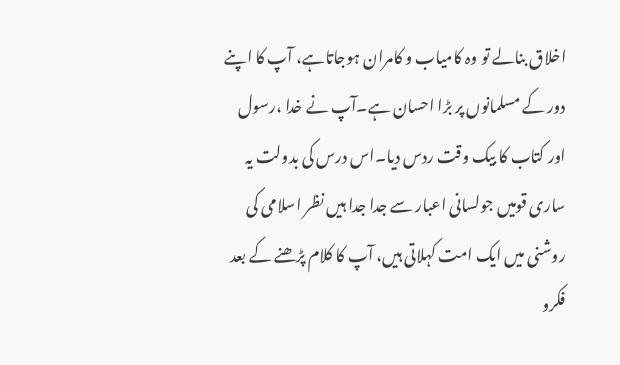اخلاق بنالے تو وہ کامیاب و کامران ہوجاتاہے، آپ کا اپنے دور کے مسلمانوں پر بڑا احسان ہے۔آپ نے خدا ،رسول اور کتاب کا بیک وقت ردس دیا۔اس درس کی بدولت یہ ساری قومیں جولسانی اعبار سے جدا جدا ہیں نظر اسلامی کی روشنی میں ایک امت کہلاتی ہیں، آپ کا کلام پڑھنے کے بعد فکرو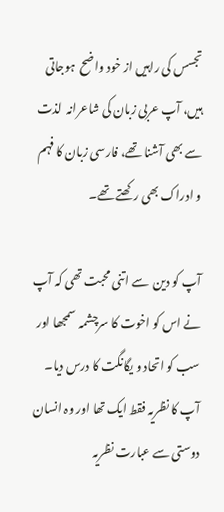تجسس کی راہیں از خود واضح  ہوجاتی ہیں، آپ عربی زبان کی شاعرانہ  لذت سے بھی آشنا تھے، فارسی زبان کا فہم و ادراک بھی رکھتے تھے۔

آپ کو دین  سے اتنی محبت تھی کہ آپ  نے اس کو اخوت کا سرچشمہ  سمجھا اور سب کو اتحاد و یگانگت کا درس دیا۔ آپ کا نظریہ فقط ایک تھا اور وہ انسان  دوستی سے عبارت نظریہ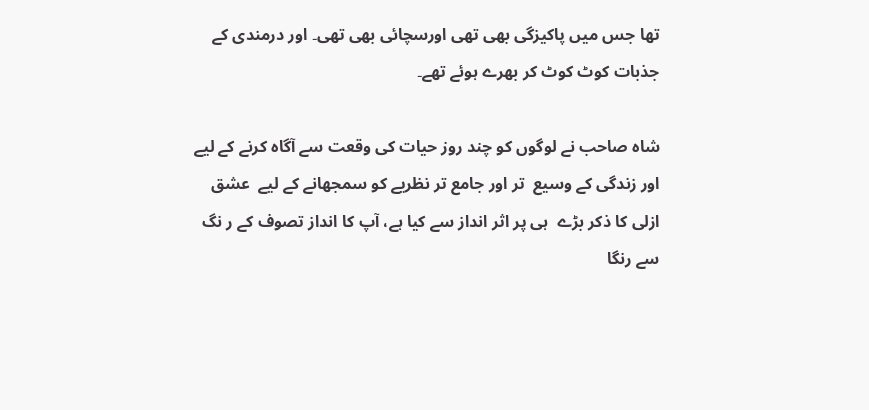تھا جس میں پاکیزگی بھی تھی اورسچائی بھی تھی۔ اور درمندی کے جذبات کوٹ کوٹ کر بھرے ہوئے تھے۔

شاہ صاحب نے لوگوں کو چند روز حیات کی وقعت سے آگاہ کرنے کے لیے اور زندگی کے وسیع  تر اور جامع تر نظریے کو سمجھانے کے لیے  عشق ازلی کا ذکر بڑے  ہی پر اثر انداز سے کیا ہے، آپ کا انداز تصوف کے ر نگ سے رنگا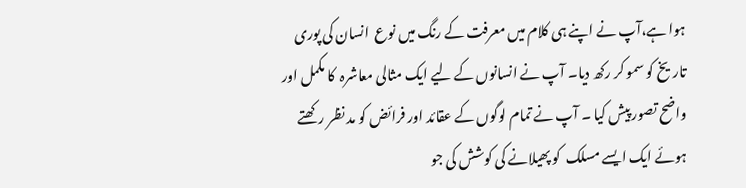ہوا ہے،آپ نے اپنے ہی کلام میں معرفت کے رنگ میں نوع  انسان کی پوری تاریخ کو سمو کر رکھ دیا۔ آپ نے انسانوں کے لیے ایک مثالی معاشرہ  کا مکمل اور واضح تصور پیش کیا ۔ آپ نے تمام لوگوں کے عقائد اور فرائض کو مد نظر رکھتے ہوئے ایک ایسے مسلک  کو پھیلانے کی کوشش کی جو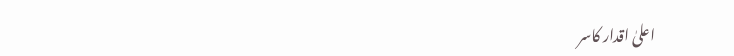اعلیٰ اقدار کاسر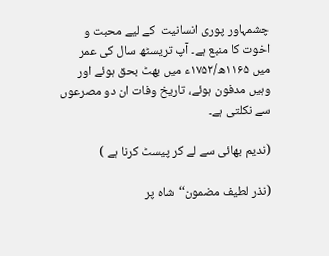چشمہاور پوری انسانیت  کے لیے محبت و اخوت کا منبع ہے۔ آپ تریسٹھ سال کی عمر میں ۱۱۶۵ھ/۱۷۵۲ء میں بھٹ بحق ہوئے اور وہیں مدفون ہوئے، تاریخ وفات ان دو مصرعوں سے نکلتی ہے۔

(ندیم بھائی سے لے کر پیسٹ کرنا ہے )

(نذر لطیف مضمون‘‘شاہ پر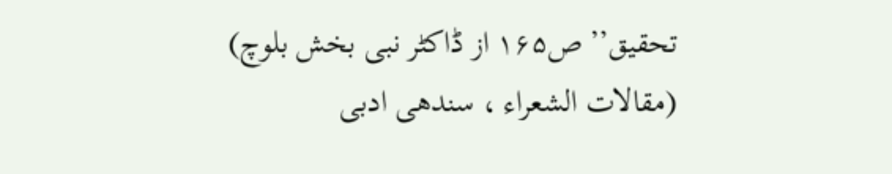تحقیق’’ ص۱۶۵ از ڈاکٹر نبی بخش بلوچ) (مقالات الشعراء ، سندھی ادبی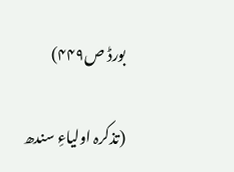بورڈ ص۴۴۹)

(تذکرہ اولیاءِ سندھ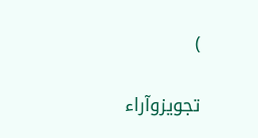)

تجویزوآراء